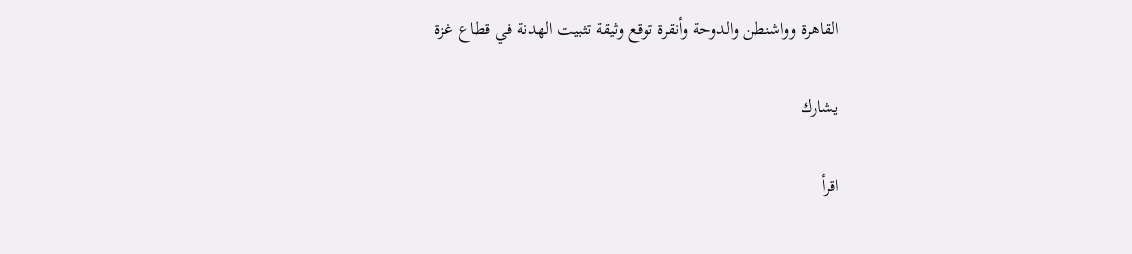القاهرة وواشنطن والدوحة وأنقرة توقع وثيقة تثبيت الهدنة في قطاع غزة

يشارك

اقرأ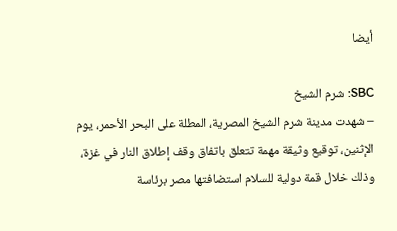أيضا

SBC: شرم الشيخ
– شهدت مدينة شرم الشيخ المصرية، المطلة على البحر الأحمر، يوم الإثنين، توقيع وثيقة مهمة تتعلق باتفاق وقف إطلاق النار في غزة، وذلك خلال قمة دولية للسلام استضافتها مصر برئاسة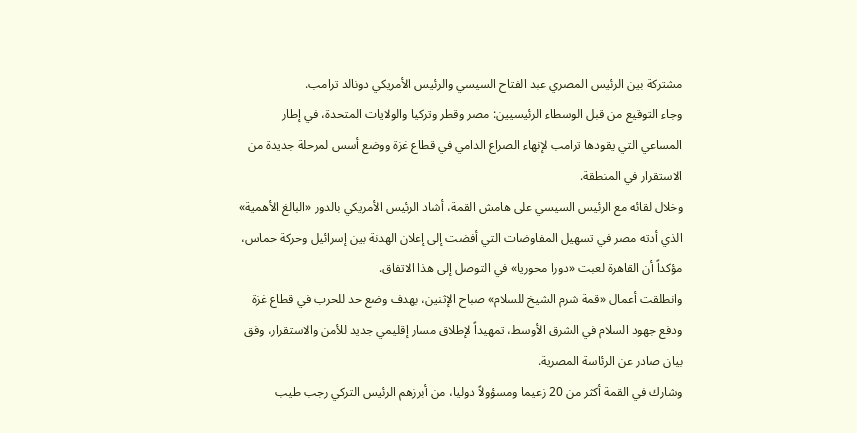مشتركة بين الرئيس المصري عبد الفتاح السيسي والرئيس الأمريكي دونالد ترامب.
وجاء التوقيع من قبل الوسطاء الرئيسيين: مصر وقطر وتركيا والولايات المتحدة، في إطار المساعي التي يقودها ترامب لإنهاء الصراع الدامي في قطاع غزة ووضع أسس لمرحلة جديدة من الاستقرار في المنطقة.
وخلال لقائه مع الرئيس السيسي على هامش القمة، أشاد الرئيس الأمريكي بالدور «البالغ الأهمية» الذي أدته مصر في تسهيل المفاوضات التي أفضت إلى إعلان الهدنة بين إسرائيل وحركة حماس، مؤكداً أن القاهرة لعبت «دورا محوريا» في التوصل إلى هذا الاتفاق.
وانطلقت أعمال «قمة شرم الشيخ للسلام» صباح الإثنين، بهدف وضع حد للحرب في قطاع غزة ودفع جهود السلام في الشرق الأوسط، تمهيداً لإطلاق مسار إقليمي جديد للأمن والاستقرار، وفق بيان صادر عن الرئاسة المصرية.
وشارك في القمة أكثر من 20 زعيما ومسؤولاً دوليا، من أبرزهم الرئيس التركي رجب طيب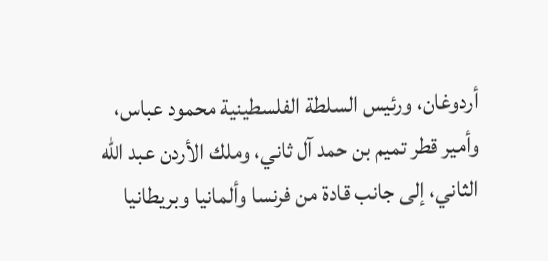أردوغان، ورئيس السلطة الفلسطينية محمود عباس، وأمير قطر تميم بن حمد آل ثاني، وملك الأردن عبد الله الثاني، إلى جانب قادة من فرنسا وألمانيا وبريطانيا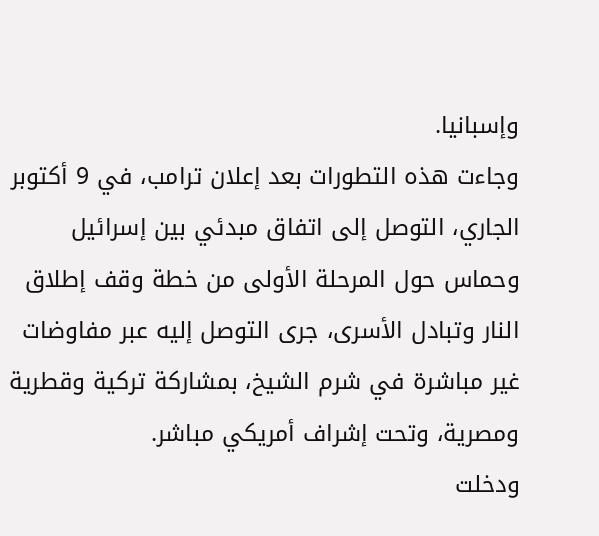وإسبانيا.
وجاءت هذه التطورات بعد إعلان ترامب، في 9 أكتوبر الجاري، التوصل إلى اتفاق مبدئي بين إسرائيل وحماس حول المرحلة الأولى من خطة وقف إطلاق النار وتبادل الأسرى، جرى التوصل إليه عبر مفاوضات غير مباشرة في شرم الشيخ، بمشاركة تركية وقطرية ومصرية، وتحت إشراف أمريكي مباشر.
ودخلت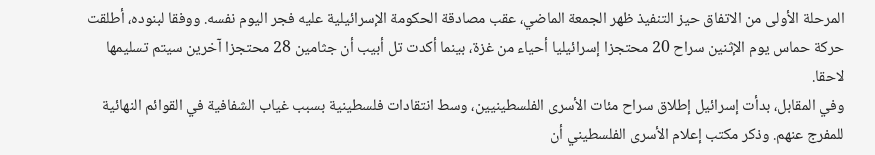المرحلة الأولى من الاتفاق حيز التنفيذ ظهر الجمعة الماضي، عقب مصادقة الحكومة الإسرائيلية عليه فجر اليوم نفسه. ووفقا لبنوده، أطلقت حركة حماس يوم الإثنين سراح 20 محتجزا إسرائيليا أحياء من غزة، بينما أكدت تل أبيب أن جثامين 28 محتجزا آخرين سيتم تسليمها لاحقا.
وفي المقابل، بدأت إسرائيل إطلاق سراح مئات الأسرى الفلسطينيين، وسط انتقادات فلسطينية بسبب غياب الشفافية في القوائم النهائية للمفرج عنهم. وذكر مكتب إعلام الأسرى الفلسطيني أن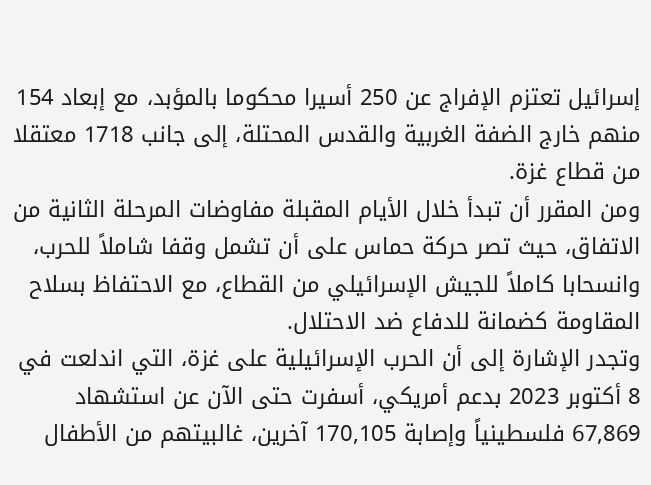إسرائيل تعتزم الإفراج عن 250 أسيرا محكوما بالمؤبد، مع إبعاد 154 منهم خارج الضفة الغربية والقدس المحتلة، إلى جانب 1718 معتقلا من قطاع غزة.
ومن المقرر أن تبدأ خلال الأيام المقبلة مفاوضات المرحلة الثانية من الاتفاق، حيث تصر حركة حماس على أن تشمل وقفا شاملاً للحرب، وانسحابا كاملاً للجيش الإسرائيلي من القطاع، مع الاحتفاظ بسلاح المقاومة كضمانة للدفاع ضد الاحتلال.
وتجدر الإشارة إلى أن الحرب الإسرائيلية على غزة، التي اندلعت في 8 أكتوبر 2023 بدعم أمريكي، أسفرت حتى الآن عن استشهاد 67,869 فلسطينياً وإصابة 170,105 آخرين، غالبيتهم من الأطفال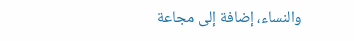والنساء، إضافة إلى مجاعة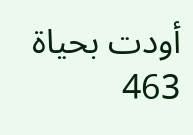أودت بحياة 463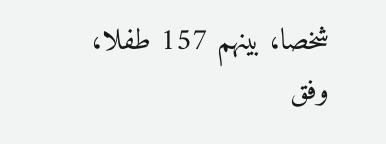شخصا، بينهم 157 طفلا، وفق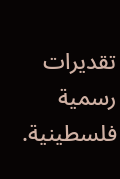تقديرات رسمية فلسطينية.